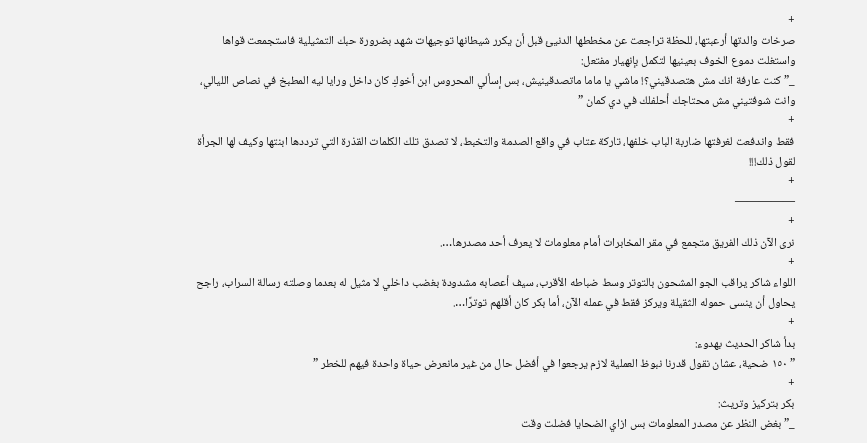+
صرخات والدتها أرعبتها، للحظة تراجعت عن مخططها الدنيئ قبل أن يكرر شيطانها توجيهات شهد بضرورة حبك التمثيلية فاستجمعت قواها واستغلت دموع الخوف بعينيها لتكمل بإنهيار مفتعل:
_” كنت عارفة انك مش هتصدقيني؟! ماشي يا ماما ماتصدقينيش، بس إسألي المحروس ابن أخوكِ كان داخل ورايا ليه المطبخ في نصاص الليالي، وانت شوفتيني مش محتاجك أحلفلك في دي كمان ”
+
فقط واندفعت لغرفتها ضاربة الباب خلفها، تاركة عتاب في واقع الصدمة والتخبط، لا تصدق تلك الكلمات القذرة التي ترددها ابنتها وكيف لها الجرأة لقول ذلك!!!
+
—————
+
نرى الآن ذلك الفريق متجمع في مقر المخابرات أمام معلومات لا يعرف أحد مصدرها….
+
اللواء شاكر يراقب الجو المشحون بالتوتر وسط ضباطه الأقرب، سيف أعصابه مشدودة بغضب داخلي لا مثيل له بعدما وصلته رسالة السراب، راجح يحاول أن ينسى حموله الثقيلة ويركز فقط في عمله الآن، أما بكر كان أقلهم توترًا….
+
بدأ شاكر الحديث بهدوء:
” ١٥٠ ضحية، عشان نقول قدرنا نبوظ العملية لازم يرجعوا في أفضل حال من غير مانعرض حياة واحدة فيهم للخطر ”
+
بكر بتركيز وتريث:
_” بغض النظر عن مصدر المعلومات بس ازاي الضحايا فضلت وقت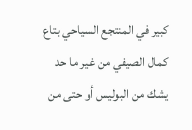كبير في المنتجع السياحي بتاع كمال الصيفي من غير ما حد يشك من البوليس أو حتى من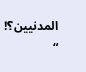المدنيين؟! “